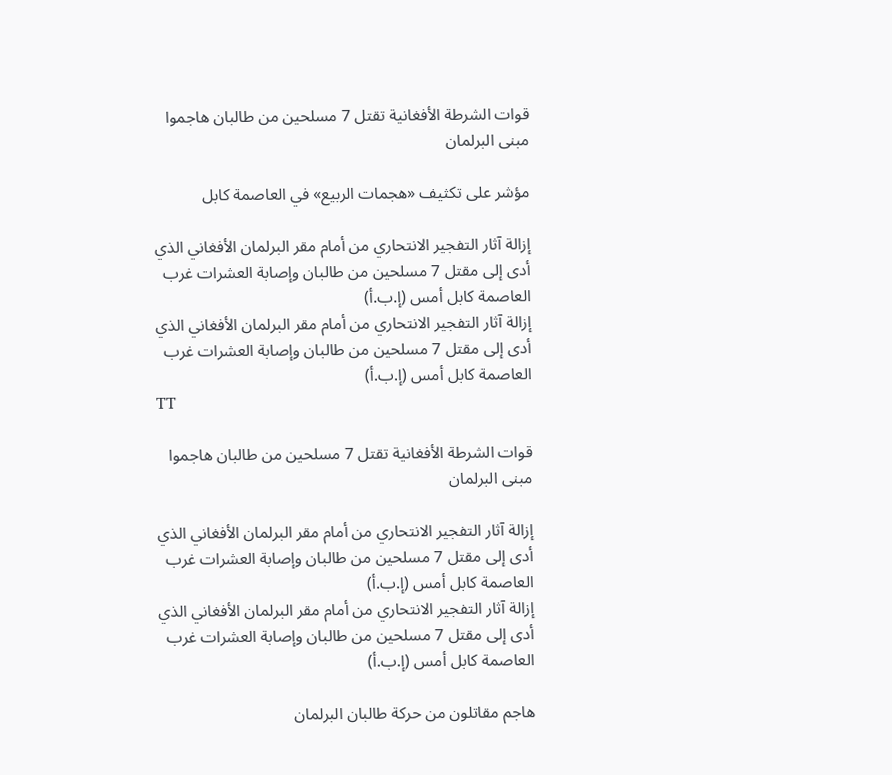قوات الشرطة الأفغانية تقتل 7 مسلحين من طالبان هاجموا مبنى البرلمان

مؤشر على تكثيف «هجمات الربيع» في العاصمة كابل

إزالة آثار التفجير الانتحاري من أمام مقر البرلمان الأفغاني الذي أدى إلى مقتل 7 مسلحين من طالبان وإصابة العشرات غرب العاصمة كابل أمس (إ.ب.أ)
إزالة آثار التفجير الانتحاري من أمام مقر البرلمان الأفغاني الذي أدى إلى مقتل 7 مسلحين من طالبان وإصابة العشرات غرب العاصمة كابل أمس (إ.ب.أ)
TT

قوات الشرطة الأفغانية تقتل 7 مسلحين من طالبان هاجموا مبنى البرلمان

إزالة آثار التفجير الانتحاري من أمام مقر البرلمان الأفغاني الذي أدى إلى مقتل 7 مسلحين من طالبان وإصابة العشرات غرب العاصمة كابل أمس (إ.ب.أ)
إزالة آثار التفجير الانتحاري من أمام مقر البرلمان الأفغاني الذي أدى إلى مقتل 7 مسلحين من طالبان وإصابة العشرات غرب العاصمة كابل أمس (إ.ب.أ)

هاجم مقاتلون من حركة طالبان البرلمان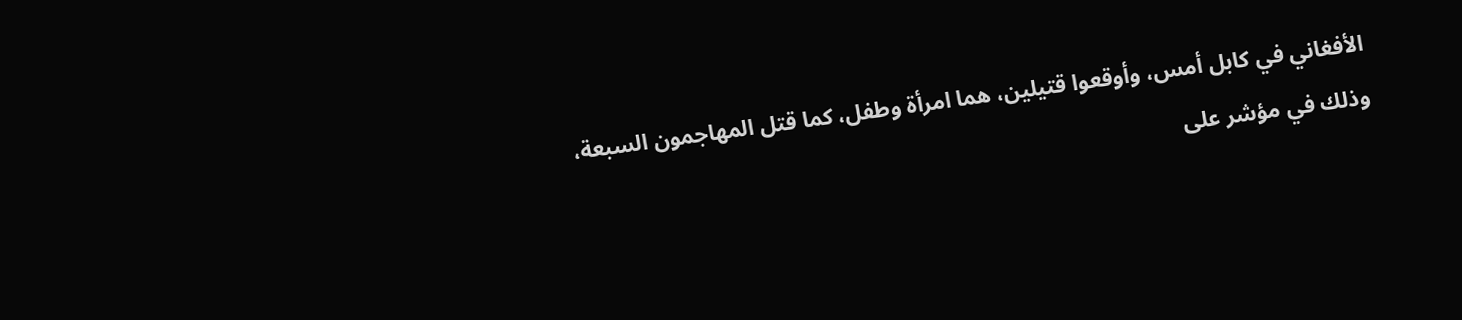الأفغاني في كابل أمس، وأوقعوا قتيلين، هما امرأة وطفل، كما قتل المهاجمون السبعة، وذلك في مؤشر على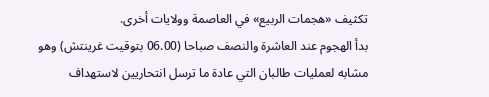تكثيف «هجمات الربيع» في العاصمة وولايات أخرى.
بدأ الهجوم عند العاشرة والنصف صباحا (06.00 بتوقيت غرينتش) وهو مشابه لعمليات طالبان التي عادة ما ترسل انتحاريين لاستهداف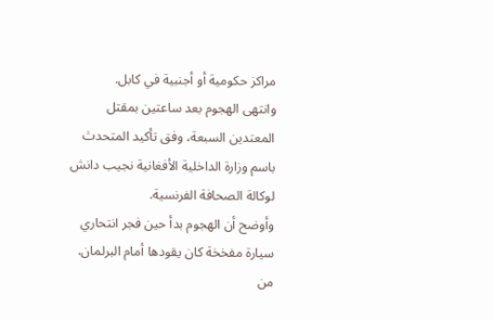مراكز حكومية أو أجنبية في كابل.
وانتهى الهجوم بعد ساعتين بمقتل المعتدين السبعة، وفق تأكيد المتحدث باسم وزارة الداخلية الأفغانية نجيب دانش لوكالة الصحافة الفرنسية.
وأوضح أن الهجوم بدأ حين فجر انتحاري سيارة مفخخة كان يقودها أمام البرلمان.
من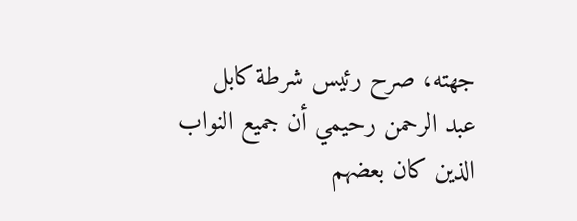جهته، صرح رئيس شرطة كابل عبد الرحمن رحيمي أن جميع النواب الذين كان بعضهم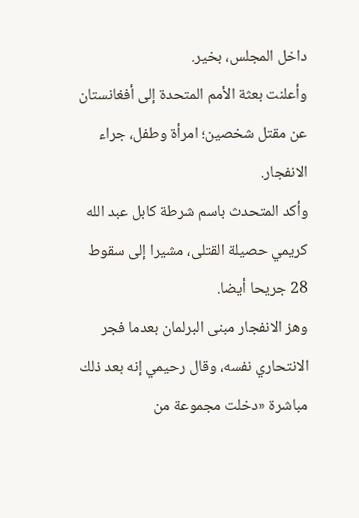داخل المجلس، بخير.
وأعلنت بعثة الأمم المتحدة إلى أفغانستان عن مقتل شخصين؛ امرأة وطفل، جراء الانفجار.
وأكد المتحدث باسم شرطة كابل عبد الله كريمي حصيلة القتلى، مشيرا إلى سقوط 28 جريحا أيضا.
وهز الانفجار مبنى البرلمان بعدما فجر الانتحاري نفسه، وقال رحيمي إنه بعد ذلك مباشرة «دخلت مجموعة من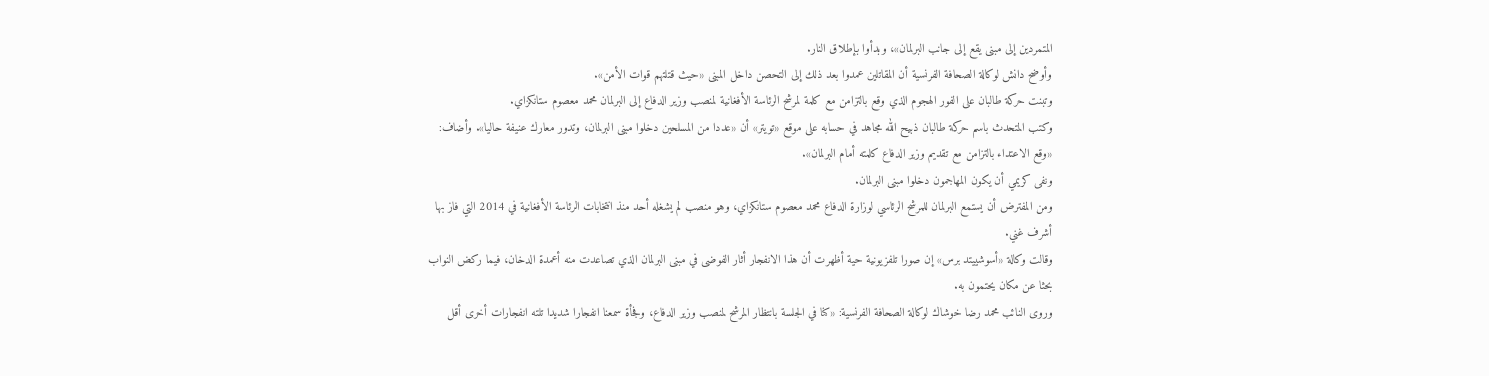المتمردين إلى مبنى يقع إلى جانب البرلمان»، وبدأوا بإطلاق النار.
وأوضح دانش لوكالة الصحافة الفرنسية أن المقاتلين عمدوا بعد ذلك إلى التحصن داخل المبنى «حيث قتلتهم قوات الأمن».
وتبنت حركة طالبان على الفور الهجوم الذي وقع بالتزامن مع كلمة لمرشح الرئاسة الأفغانية لمنصب وزير الدفاع إلى البرلمان محمد معصوم ستانكزاي.
وكتب المتحدث باسم حركة طالبان ذبيح الله مجاهد في حسابه على موقع «تويتر» أن «عددا من المسلحين دخلوا مبنى البرلمان، وتدور معارك عنيفة حاليا». وأضاف: «وقع الاعتداء بالتزامن مع تقديم وزير الدفاع كلمته أمام البرلمان».
ونفى كريمي أن يكون المهاجمون دخلوا مبنى البرلمان.
ومن المفترض أن يستمع البرلمان للمرشح الرئاسي لوزارة الدفاع محمد معصوم ستانكزاي، وهو منصب لم يشغله أحد منذ انتخابات الرئاسة الأفغانية في 2014 التي فاز بها أشرف غني.
وقالت وكالة «أسوشييتد برس» إن صورا تلفزيونية حية أظهرت أن هذا الانفجار أثار الفوضى في مبنى البرلمان الذي تصاعدت منه أعمدة الدخان، فيما ركض النواب بحثا عن مكان يحتمون به.
وروى النائب محمد رضا خوشاك لوكالة الصحافة الفرنسية: «كنا في الجلسة بانتظار المرشح لمنصب وزير الدفاع، وفجأة سمعنا انفجارا شديدا تلته انفجارات أخرى أقل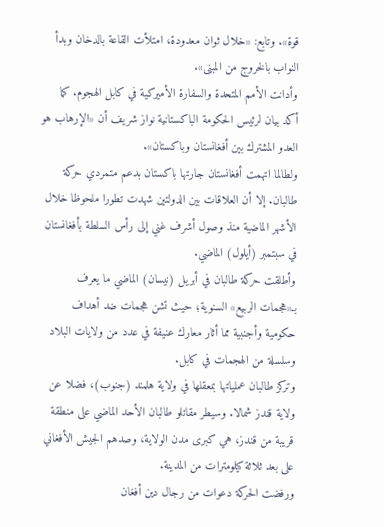قوة». وتابع: «خلال ثوان معدودة، امتلأت القاعة بالدخان وبدأ النواب بالخروج من المبنى».
وأدانت الأمم المتحدة والسفارة الأميركية في كابل الهجوم. كما أكد بيان لرئيس الحكومة الباكستانية نواز شريف أن «الإرهاب هو العدو المشترك بين أفغانستان وباكستان».
ولطالما اتهمت أفغانستان جارتها باكستان بدعم متمردي حركة طالبان. إلا أن العلاقات بين الدولتين شهدت تطورا ملحوظا خلال الأشهر الماضية منذ وصول أشرف غني إلى رأس السلطة بأفغانستان في سبتمبر (أيلول) الماضي.
وأطلقت حركة طالبان في أبريل (نيسان) الماضي ما يعرف بـ«هجمات الربيع» السنوية؛ حيث تشن هجمات ضد أهداف حكومية وأجنبية مما أثار معارك عنيفة في عدد من ولايات البلاد وسلسلة من الهجمات في كابل.
وتركز طالبان عملياتها بمعقلها في ولاية هلمند (جنوب)، فضلا عن ولاية قندز شمالا. وسيطر مقاتلو طالبان الأحد الماضي على منطقة قريبة من قندز، هي كبرى مدن الولاية، وصدهم الجيش الأفغاني على بعد ثلاثة كيلومترات من المدينة.
ورفضت الحركة دعوات من رجال دين أفغان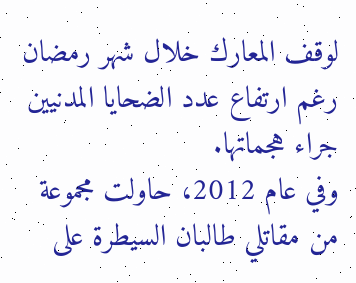لوقف المعارك خلال شهر رمضان رغم ارتفاع عدد الضحايا المدنيين جراء هجماتها.
وفي عام 2012، حاولت مجموعة من مقاتلي طالبان السيطرة على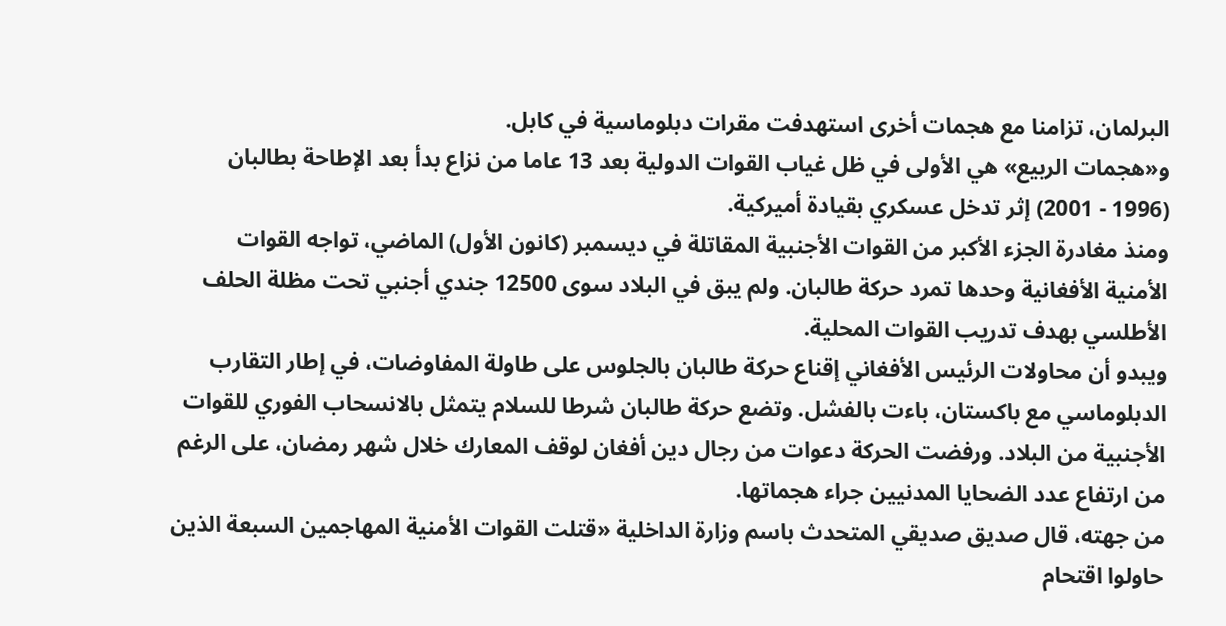البرلمان، تزامنا مع هجمات أخرى استهدفت مقرات دبلوماسية في كابل.
و«هجمات الربيع» هي الأولى في ظل غياب القوات الدولية بعد 13 عاما من نزاع بدأ بعد الإطاحة بطالبان (1996 - 2001) إثر تدخل عسكري بقيادة أميركية.
ومنذ مغادرة الجزء الأكبر من القوات الأجنبية المقاتلة في ديسمبر (كانون الأول) الماضي، تواجه القوات الأمنية الأفغانية وحدها تمرد حركة طالبان. ولم يبق في البلاد سوى 12500 جندي أجنبي تحت مظلة الحلف الأطلسي بهدف تدريب القوات المحلية.
ويبدو أن محاولات الرئيس الأفغاني إقناع حركة طالبان بالجلوس على طاولة المفاوضات، في إطار التقارب الدبلوماسي مع باكستان، باءت بالفشل. وتضع حركة طالبان شرطا للسلام يتمثل بالانسحاب الفوري للقوات الأجنبية من البلاد. ورفضت الحركة دعوات من رجال دين أفغان لوقف المعارك خلال شهر رمضان، على الرغم من ارتفاع عدد الضحايا المدنيين جراء هجماتها.
من جهته، قال صديق صديقي المتحدث باسم وزارة الداخلية «قتلت القوات الأمنية المهاجمين السبعة الذين حاولوا اقتحام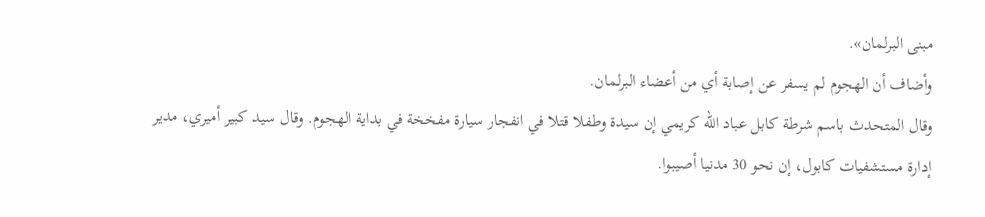مبنى البرلمان».
وأضاف أن الهجوم لم يسفر عن إصابة أي من أعضاء البرلمان.
وقال المتحدث باسم شرطة كابل عباد الله كريمي إن سيدة وطفلا قتلا في انفجار سيارة مفخخة في بداية الهجوم. وقال سيد كبير أميري، مدير إدارة مستشفيات كابول، إن نحو 30 مدنيا أصيبوا.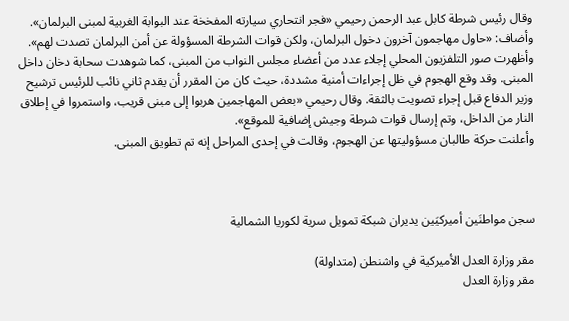وقال رئيس شرطة كابل عبد الرحمن رحيمي «فجر انتحاري سيارته المفخخة عند البوابة الغربية لمبنى البرلمان». وأضاف: «حاول مهاجمون آخرون دخول البرلمان، ولكن قوات الشرطة المسؤولة عن أمن البرلمان تصدت لهم».
وأظهرت صور التلفزيون المحلي إجلاء عدد من أعضاء مجلس النواب من المبنى، كما شوهدت سحابة دخان داخل المبنى. وقد وقع الهجوم في ظل إجراءات أمنية مشددة، حيث كان من المقرر أن يقدم ثاني نائب للرئيس ترشيح وزير الدفاع قبل إجراء تصويت بالثقة. وقال رحيمي «بعض المهاجمين هربوا إلى مبنى قريب، واستمروا في إطلاق النار من الداخل، وتم إرسال قوات شرطة وجيش إضافية للموقع».
وأعلنت حركة طالبان مسؤوليتها عن الهجوم، وقالت في إحدى المراحل إنه تم تطويق المبنى.



سجن مواطنَين أميركيَين يديران شبكة تمويل سرية لكوريا الشمالية

مقر وزارة العدل الأميركية في واشنطن (متداولة)
مقر وزارة العدل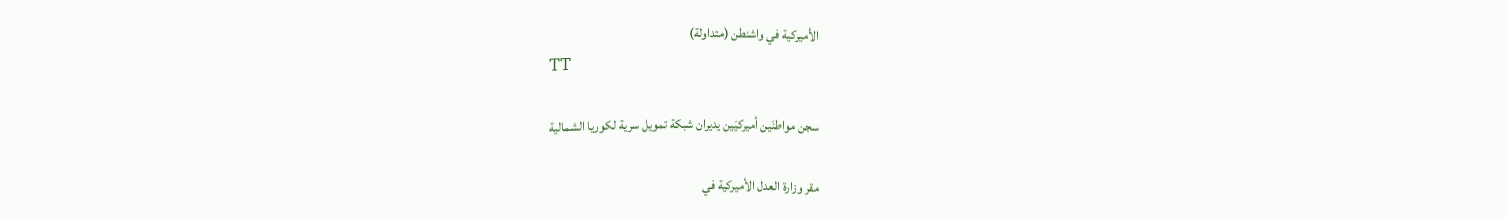الأميركية في واشنطن (متداولة)
TT

سجن مواطنَين أميركيَين يديران شبكة تمويل سرية لكوريا الشمالية

مقر وزارة العدل الأميركية في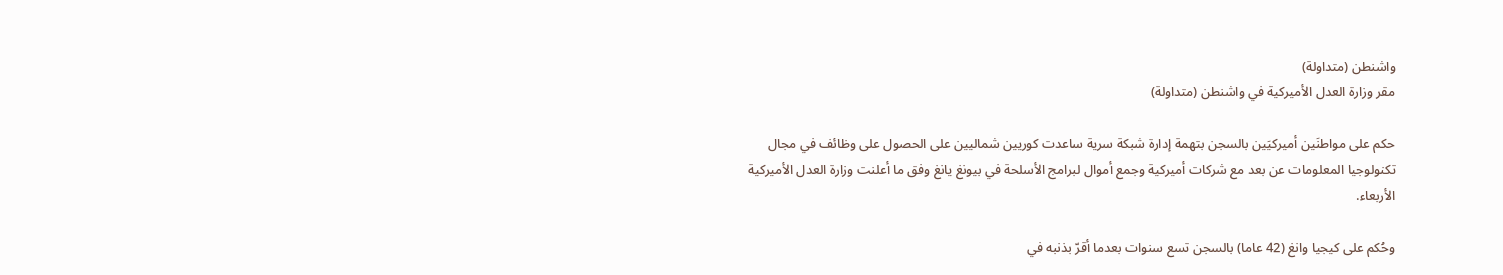واشنطن (متداولة)
مقر وزارة العدل الأميركية في واشنطن (متداولة)

حكم على مواطنَين أميركيَين بالسجن بتهمة إدارة شبكة سرية ساعدت كوريين شماليين على الحصول على وظائف في مجال تكنولوجيا المعلومات عن بعد مع شركات أميركية وجمع أموال لبرامج الأسلحة في بيونغ يانغ وفق ما أعلنت وزارة العدل الأميركية الأربعاء.

وحُكم على كيجيا وانغ (42 عاما) بالسجن تسع سنوات بعدما أقرّ بذنبه في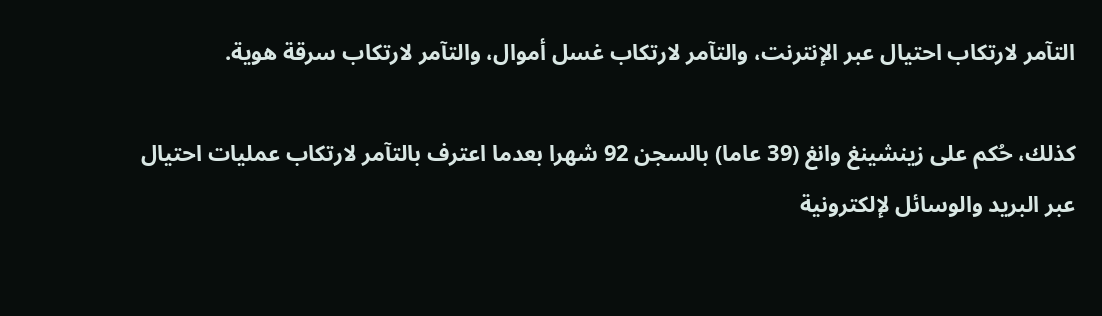التآمر لارتكاب احتيال عبر الإنترنت، والتآمر لارتكاب غسل أموال، والتآمر لارتكاب سرقة هوية.

كذلك، حُكم على زينشينغ وانغ (39 عاما) بالسجن 92 شهرا بعدما اعترف بالتآمر لارتكاب عمليات احتيال عبر البريد والوسائل لإلكترونية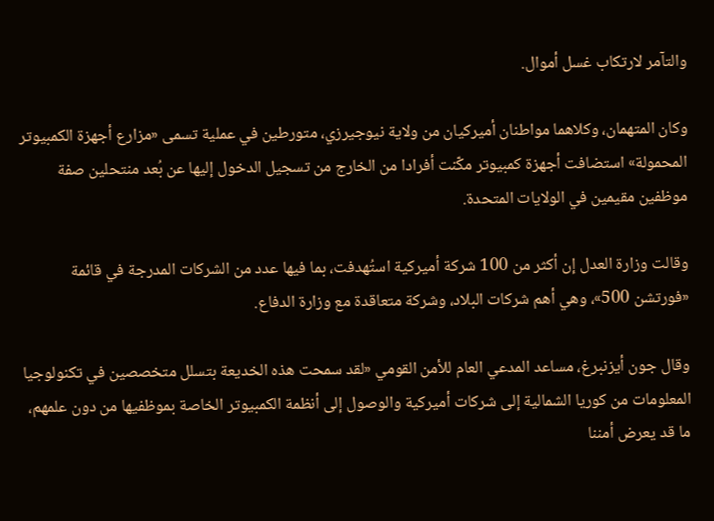والتآمر لارتكاب غسل أموال.

وكان المتهمان، وكلاهما مواطنان أميركيان من ولاية نيوجيرزي، متورطين في عملية تسمى «مزارع أجهزة الكمبيوتر المحمولة» استضافت أجهزة كمبيوتر مكّنت أفرادا من الخارج من تسجيل الدخول إليها عن بُعد منتحلين صفة موظفين مقيمين في الولايات المتحدة.

وقالت وزارة العدل إن أكثر من 100 شركة أميركية استُهدفت، بما فيها عدد من الشركات المدرجة في قائمة «فورتشن 500»، وهي أهم شركات البلاد، وشركة متعاقدة مع وزارة الدفاع.

وقال جون أيزنبرغ، مساعد المدعي العام للأمن القومي «لقد سمحت هذه الخديعة بتسلل متخصصين في تكنولوجيا المعلومات من كوريا الشمالية إلى شركات أميركية والوصول إلى أنظمة الكمبيوتر الخاصة بموظفيها من دون علمهم، ما قد يعرض أمننا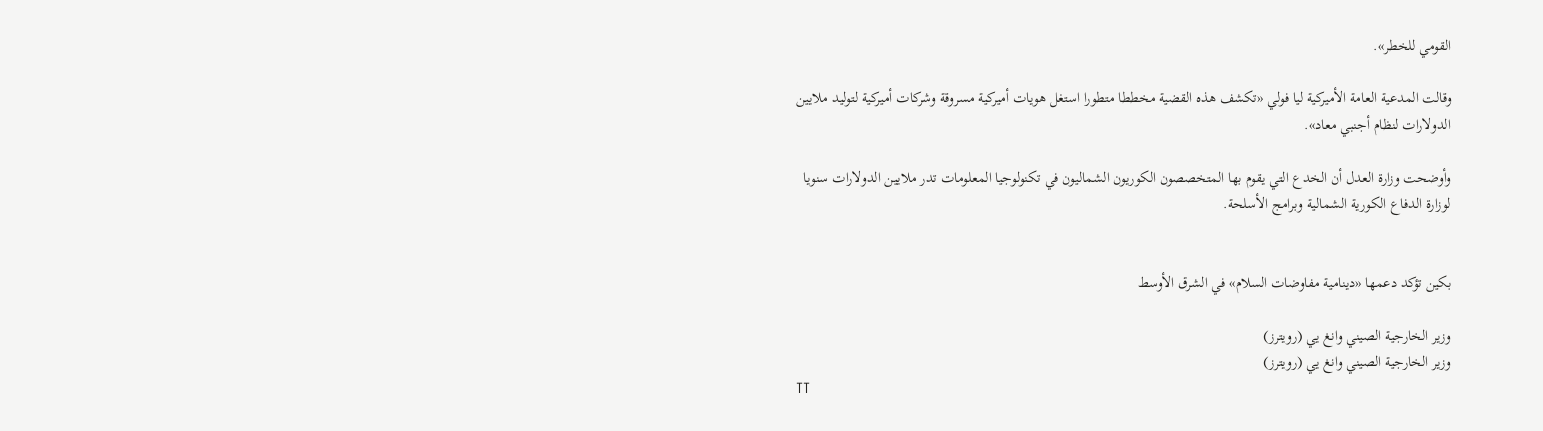القومي للخطر».

وقالت المدعية العامة الأميركية ليا فولي «تكشف هذه القضية مخططا متطورا استغل هويات أميركية مسروقة وشركات أميركية لتوليد ملايين الدولارات لنظام أجنبي معاد».

وأوضحت وزارة العدل أن الخدع التي يقوم بها المتخصصون الكوريون الشماليون في تكنولوجيا المعلومات تدر ملايين الدولارات سنويا لوزارة الدفاع الكورية الشمالية وبرامج الأسلحة.


بكين تؤكد دعمها «دينامية مفاوضات السلام» في الشرق الأوسط

وزير الخارجية الصيني وانغ يي (رويترز)
وزير الخارجية الصيني وانغ يي (رويترز)
TT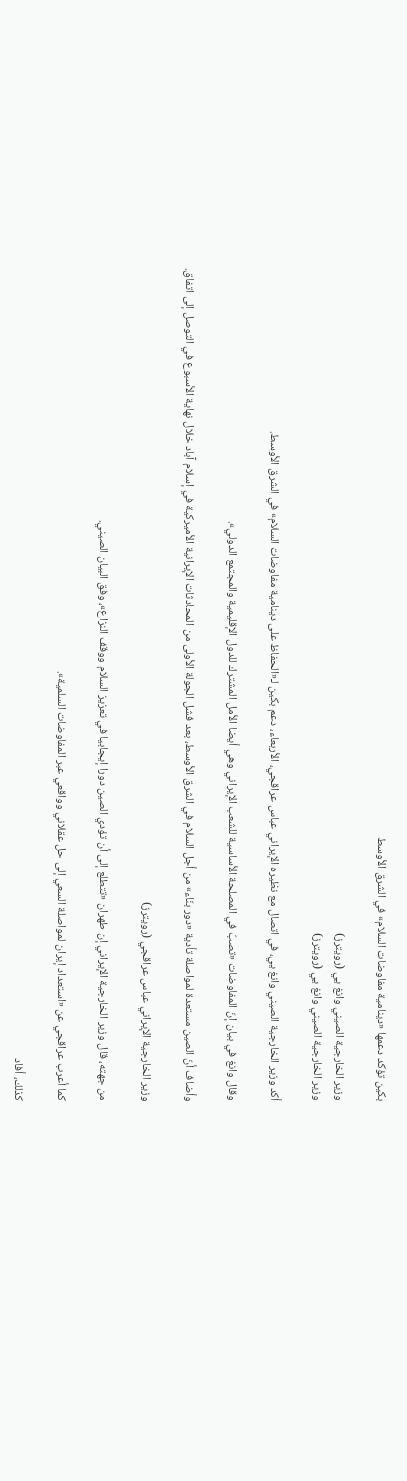بكين تؤكد دعمها «دينامية مفاوضات السلام» في الشرق الأوسط

وزير الخارجية الصيني وانغ يي (رويترز)
وزير الخارجية الصيني وانغ يي (رويترز)

أكد وزير الخارجية الصيني وانغ يي، في اتصال مع نظيره الإيراني عباس عراقجي، الأربعاء، دعم بكين لـ«الحفاظ على دينامية مفاوضات السلام» في الشرق الأوسط.

وقال وانغ في بيان إنّ المفاوضات «تصبّ في المصلحة الأساسية للشعب الإيراني وهي أيضا الأمل المشترك للدول الإقليمية والمجتمع الدولي».

وأضاف أنّ الصين مستعدة لمواصلة تأدية «دور بنّاء» من أجل السلام في الشرق الأوسط، بعد فشل الجولة الأولى من المحادثات الإيرانية الأميركية في إسلام آباد خلال نهاية الأسبوع في التوصل إلى اتفاق.

وزير الخارجية الإيراني عباس عراقجي (رويترز)

من جهته، قال وزير الخارجية الإيراني إن طهران «تتطلع إلى أن تؤدي الصين دورا إيجابيا في تعزيز السلام ووقف النزاع»، وفق البيان الصيني.

كما أعرب عراقجي عن «استعداد إيران لمواصلة السعي إلى حل عقلاني وواقعي عبر المفاوضات السلمية».

كذلك، أفاد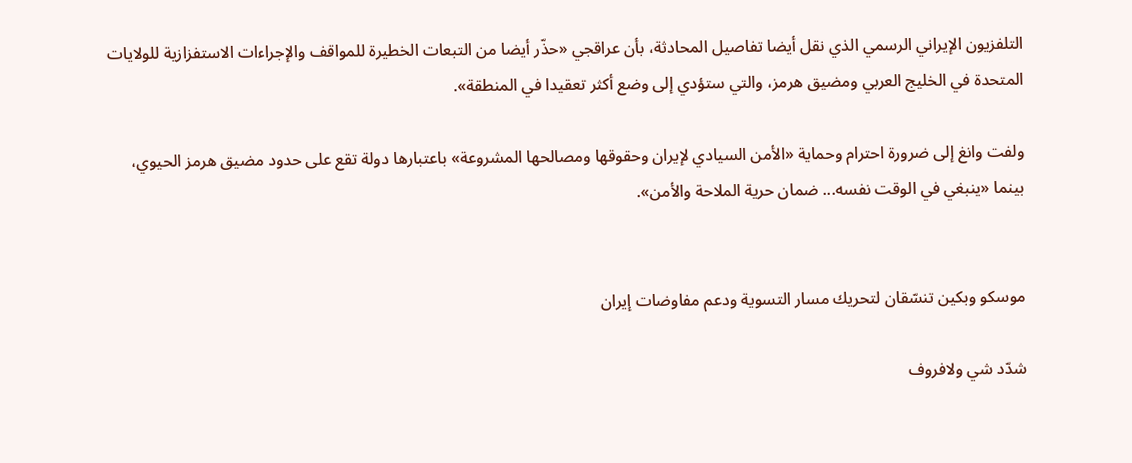التلفزيون الإيراني الرسمي الذي نقل أيضا تفاصيل المحادثة، بأن عراقجي «حذّر أيضا من التبعات الخطيرة للمواقف والإجراءات الاستفزازية للولايات المتحدة في الخليج العربي ومضيق هرمز، والتي ستؤدي إلى وضع أكثر تعقيدا في المنطقة».

ولفت وانغ إلى ضرورة احترام وحماية «الأمن السيادي لإيران وحقوقها ومصالحها المشروعة» باعتبارها دولة تقع على حدود مضيق هرمز الحيوي، بينما «ينبغي في الوقت نفسه... ضمان حرية الملاحة والأمن».


موسكو وبكين تنسّقان لتحريك مسار التسوية ودعم مفاوضات إيران

شدّد شي ولافروف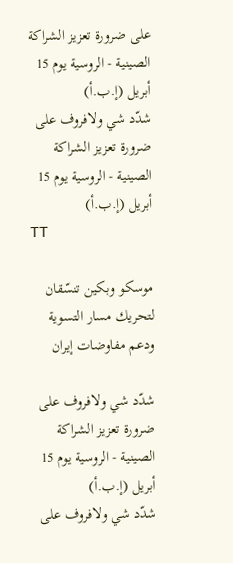على ضرورة تعزيز الشراكة الصينية - الروسية يوم 15 أبريل (إ.ب.أ)
شدّد شي ولافروف على ضرورة تعزيز الشراكة الصينية - الروسية يوم 15 أبريل (إ.ب.أ)
TT

موسكو وبكين تنسّقان لتحريك مسار التسوية ودعم مفاوضات إيران

شدّد شي ولافروف على ضرورة تعزيز الشراكة الصينية - الروسية يوم 15 أبريل (إ.ب.أ)
شدّد شي ولافروف على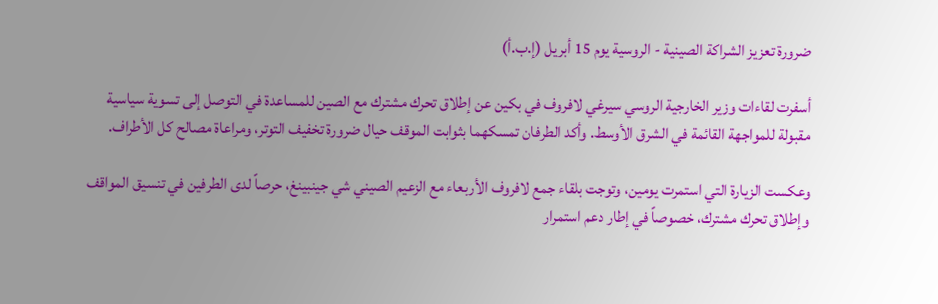ضرورة تعزيز الشراكة الصينية - الروسية يوم 15 أبريل (إ.ب.أ)

أسفرت لقاءات وزير الخارجية الروسي سيرغي لافروف في بكين عن إطلاق تحرك مشترك مع الصين للمساعدة في التوصل إلى تسوية سياسية مقبولة للمواجهة القائمة في الشرق الأوسط. وأكد الطرفان تمسكهما بثوابت الموقف حيال ضرورة تخفيف التوتر، ومراعاة مصالح كل الأطراف.

وعكست الزيارة التي استمرت يومين، وتوجت بلقاء جمع لافروف الأربعاء مع الزعيم الصيني شي جينبينغ، حرصاً لدى الطرفين في تنسيق المواقف وإطلاق تحرك مشترك، خصوصاً في إطار دعم استمرار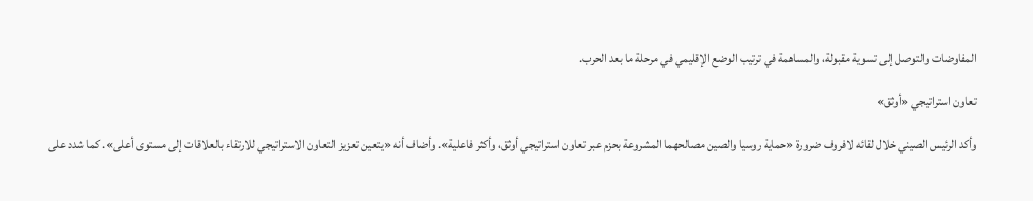المفاوضات والتوصل إلى تسوية مقبولة، والمساهمة في ترتيب الوضع الإقليمي في مرحلة ما بعد الحرب.

تعاون استراتيجي «أوثق»

وأكد الرئيس الصيني خلال لقائه لافروف ضرورة «حماية روسيا والصين مصالحهما المشروعة بحزم عبر تعاون استراتيجي أوثق، وأكثر فاعلية». وأضاف أنه «يتعين تعزيز التعاون الاستراتيجي للارتقاء بالعلاقات إلى مستوى أعلى». كما شدد على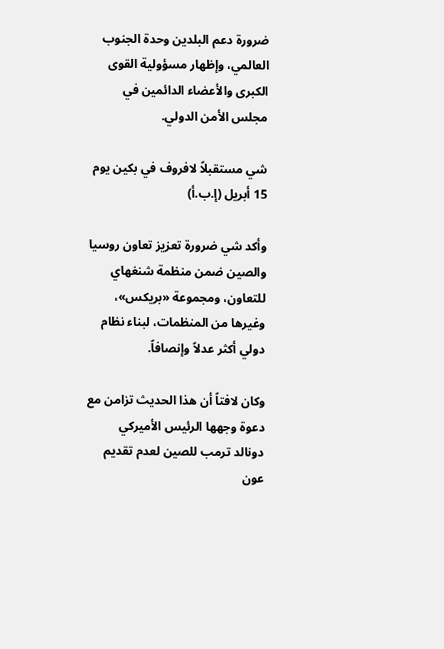ضرورة دعم البلدين وحدة الجنوب العالمي، وإظهار مسؤولية القوى الكبرى والأعضاء الدائمين في مجلس الأمن الدولي.

شي مستقبلاً لافروف في بكين يوم 15 أبريل (إ.ب.أ)

وأكد شي ضرورة تعزيز تعاون روسيا والصين ضمن منظمة شنغهاي للتعاون، ومجموعة «بريكس»، وغيرها من المنظمات، لبناء نظام دولي أكثر عدلاً وإنصافاً.

وكان لافتاً أن هذا الحديث تزامن مع دعوة وجهها الرئيس الأميركي دونالد ترمب للصين لعدم تقديم عون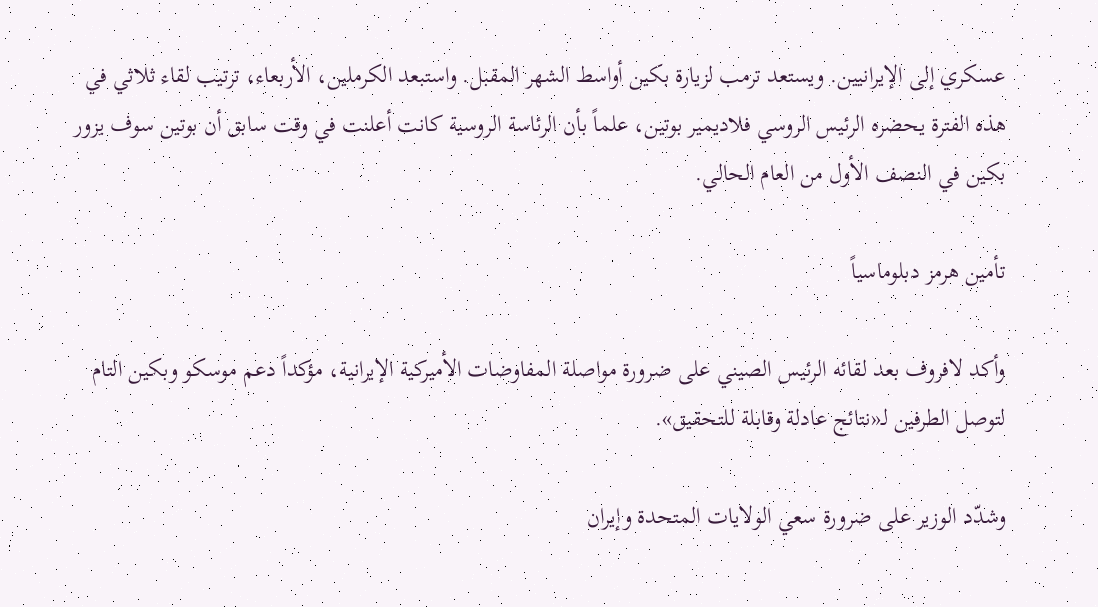عسكري إلى الإيرانيين. ويستعد ترمب لزيارة بكين أواسط الشهر المقبل. واستبعد الكرملين، الأربعاء، ترتيب لقاء ثلاثي في هذه الفترة يحضره الرئيس الروسي فلاديمير بوتين، علماً بأن الرئاسة الروسية كانت أعلنت في وقت سابق أن بوتين سوف يزور بكين في النصف الأول من العام الحالي.

تأمين هرمز دبلوماسياً

وأكد لافروف بعد لقائه الرئيس الصيني على ضرورة مواصلة المفاوضات الأميركية الإيرانية، مؤكداً دعم موسكو وبكين التام لتوصل الطرفين لـ«نتائج عادلة وقابلة للتحقيق».

وشدّد الوزير على ضرورة سعي الولايات المتحدة وإيران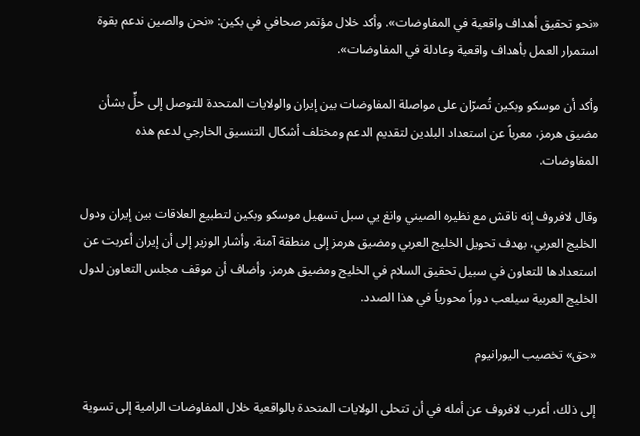«نحو تحقيق أهداف واقعية في المفاوضات». وأكد خلال مؤتمر صحافي في بكين: «نحن والصين ندعم بقوة استمرار العمل بأهداف واقعية وعادلة في المفاوضات».

وأكد أن موسكو وبكين تُصرّان على مواصلة المفاوضات بين إيران والولايات المتحدة للتوصل إلى حلٍّ بشأن مضيق هرمز، معرباً عن استعداد البلدين لتقديم الدعم ومختلف أشكال التنسيق الخارجي لدعم هذه المفاوضات.

وقال لافروف إنه ناقش مع نظيره الصيني وانغ يي سبل تسهيل موسكو وبكين لتطبيع العلاقات بين إيران ودول الخليج العربي، بهدف تحويل الخليج العربي ومضيق هرمز إلى منطقة آمنة. وأشار الوزير إلى أن إيران أعربت عن استعدادها للتعاون في سبيل تحقيق السلام في الخليج ومضيق هرمز. وأضاف أن موقف مجلس التعاون لدول الخليج العربية سيلعب دوراً محورياً في هذا الصدد.

«حق» تخصيب اليورانيوم

إلى ذلك، أعرب لافروف عن أمله في أن تتحلى الولايات المتحدة بالواقعية خلال المفاوضات الرامية إلى تسوية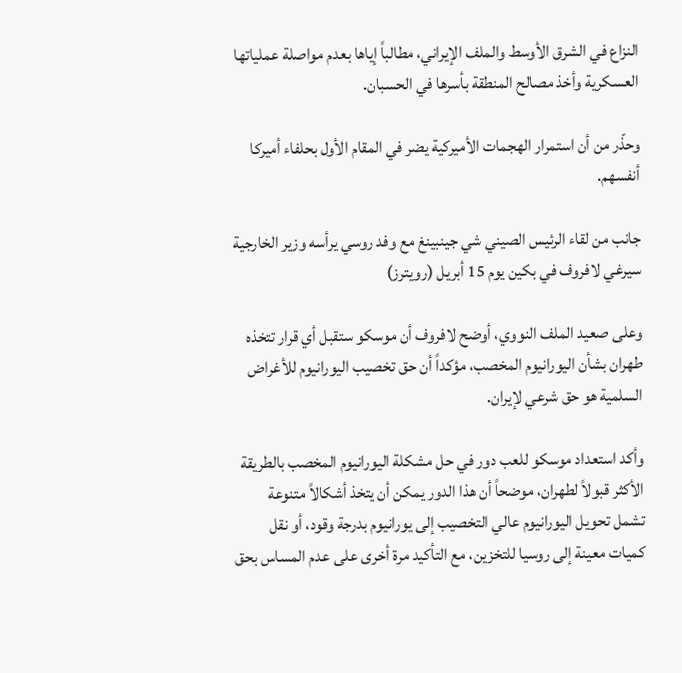النزاع في الشرق الأوسط والملف الإيراني، مطالباً إياها بعدم مواصلة عملياتها العسكرية وأخذ مصالح المنطقة بأسرها في الحسبان.

وحذّر من أن استمرار الهجمات الأميركية يضر في المقام الأول بحلفاء أميركا أنفسهم.

جانب من لقاء الرئيس الصيني شي جينبينغ مع وفد روسي يرأسه وزير الخارجية سيرغي لافروف في بكين يوم 15 أبريل (رويترز)

وعلى صعيد الملف النووي، أوضح لافروف أن موسكو ستقبل أي قرار تتخذه طهران بشأن اليورانيوم المخصب، مؤكداً أن حق تخصيب اليورانيوم للأغراض السلمية هو حق شرعي لإيران.

وأكد استعداد موسكو للعب دور في حل مشكلة اليورانيوم المخصب بالطريقة الأكثر قبولاً لطهران، موضحاً أن هذا الدور يمكن أن يتخذ أشكالاً متنوعة تشمل تحويل اليورانيوم عالي التخصيب إلى يورانيوم بدرجة وقود، أو نقل كميات معينة إلى روسيا للتخزين، مع التأكيد مرة أخرى على عدم المساس بحق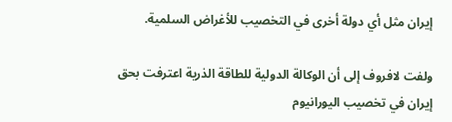إيران مثل أي دولة أخرى في التخصيب للأغراض السلمية.

ولفت لافروف إلى أن الوكالة الدولية للطاقة الذرية اعترفت بحق إيران في تخصيب اليورانيوم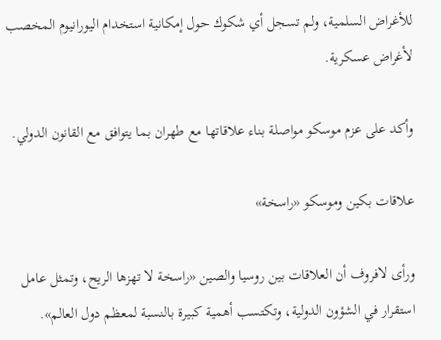للأغراض السلمية، ولم تسجل أي شكوك حول إمكانية استخدام اليورانيوم المخصب لأغراض عسكرية.

وأكد على عزم موسكو مواصلة بناء علاقاتها مع طهران بما يتوافق مع القانون الدولي.

علاقات بكين وموسكو «راسخة»

ورأى لافروف أن العلاقات بين روسيا والصين «راسخة لا تهزها الريح، وتمثل عامل استقرار في الشؤون الدولية، وتكتسب أهمية كبيرة بالنسبة لمعظم دول العالم».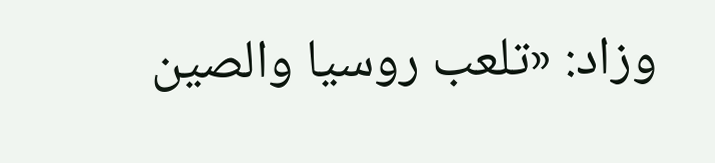وزاد: «تلعب روسيا والصين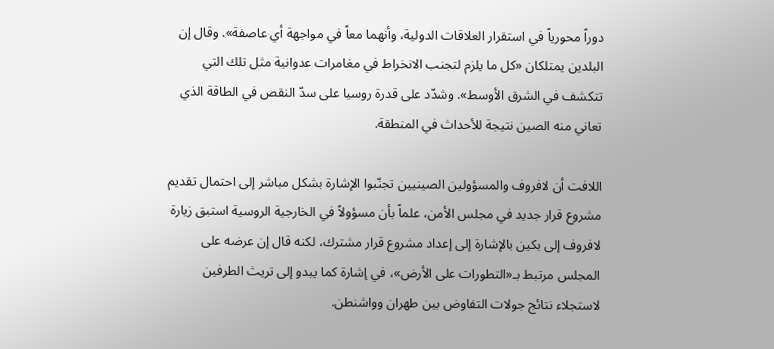دوراً محورياً في استقرار العلاقات الدولية، وأنهما معاً في مواجهة أي عاصفة». وقال إن البلدين يمتلكان «كل ما يلزم لتجنب الانخراط في مغامرات عدوانية مثل تلك التي تتكشف في الشرق الأوسط». وشدّد على قدرة روسيا على سدّ النقص في الطاقة الذي تعاني منه الصين نتيجة للأحداث في المنطقة.

اللافت أن لافروف والمسؤولين الصينيين تجنّبوا الإشارة بشكل مباشر إلى احتمال تقديم مشروع قرار جديد في مجلس الأمن، علماً بأن مسؤولاً في الخارجية الروسية استبق زيارة لافروف إلى بكين بالإشارة إلى إعداد مشروع قرار مشترك، لكنه قال إن عرضه على المجلس مرتبط بـ«التطورات على الأرض»، في إشارة كما يبدو إلى تريث الطرفين لاستجلاء نتائج جولات التفاوض بين طهران وواشنطن.